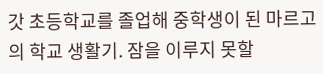갓 초등학교를 졸업해 중학생이 된 마르고의 학교 생활기. 잠을 이루지 못할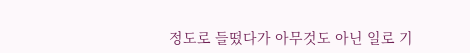정도로 들떴다가 아무것도 아닌 일로 기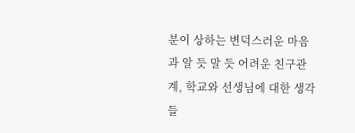분이 상하는 변덕스러운 마음과 알 듯 말 듯 어려운 친구관계, 학교와 선생님에 대한 생각들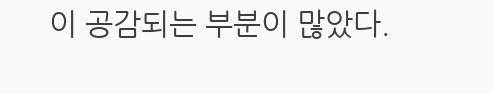이 공감되는 부분이 많았다.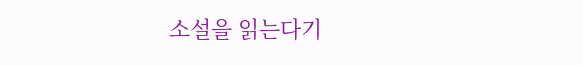소설을 읽는다기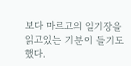보다 마르고의 일기장을 읽고있는 기분이 들기도 했다.